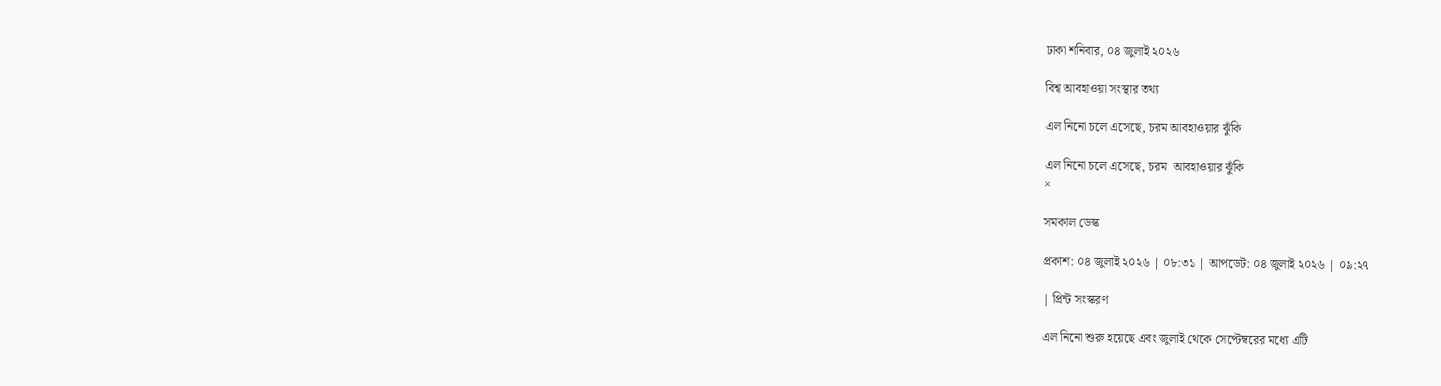ঢাকা শনিবার, ০৪ জুলাই ২০২৬

বিশ্ব আবহাওয়া সংস্থার তথ্য

এল নিনো চলে এসেছে, চরম আবহাওয়ার ঝুঁকি

এল নিনো চলে এসেছে, চরম  আবহাওয়ার ঝুঁকি
×

সমকাল ডেস্ক

প্রকাশ: ০৪ জুলাই ২০২৬ | ০৮:৩১ | আপডেট: ০৪ জুলাই ২০২৬ | ০৯:২৭

| প্রিন্ট সংস্করণ

এল নিনো শুরু হয়েছে এবং জুলাই থেকে সেপ্টেম্বরের মধ্যে এটি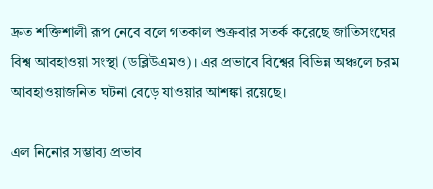দ্রুত শক্তিশালী রূপ নেবে বলে গতকাল শুক্রবার সতর্ক করেছে জাতিসংঘের বিশ্ব আবহাওয়া সংস্থা (ডব্লিউএমও)। এর প্রভাবে বিশ্বের বিভিন্ন অঞ্চলে চরম আবহাওয়াজনিত ঘটনা বেড়ে যাওয়ার আশঙ্কা রয়েছে।

এল নিনোর সম্ভাব্য প্রভাব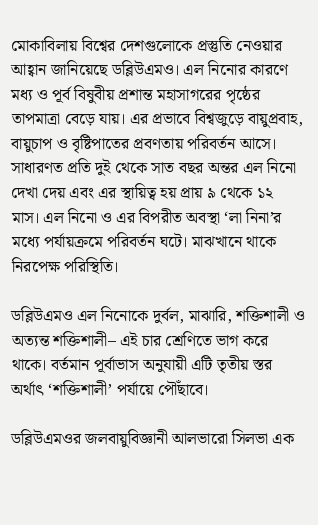মোকাবিলায় বিশ্বের দেশগুলোকে প্রস্তুতি নেওয়ার আহ্বান জানিয়েছে ডব্লিউএমও। এল নিনোর কারণে মধ্য ও পূর্ব বিষুবীয় প্রশান্ত মহাসাগরের পৃষ্ঠের তাপমাত্রা বেড়ে যায়। এর প্রভাবে বিশ্বজুড়ে বায়ুপ্রবাহ, বায়ুচাপ ও বৃষ্টিপাতের প্রবণতায় পরিবর্তন আসে।
সাধারণত প্রতি দুই থেকে সাত বছর অন্তর এল নিনো দেখা দেয় এবং এর স্থায়িত্ব হয় প্রায় ৯ থেকে ১২ মাস। এল নিনো ও এর বিপরীত অবস্থা ‘লা নিনা’র মধ্যে পর্যায়ক্রমে পরিবর্তন ঘটে। মাঝখানে থাকে নিরপেক্ষ পরিস্থিতি।

ডব্লিউএমও এল নিনোকে দুর্বল, মাঝারি, শক্তিশালী ও অত্যন্ত শক্তিশালী– এই চার শ্রেণিতে ভাগ করে থাকে। বর্তমান পূর্বাভাস অনুযায়ী এটি তৃতীয় স্তর অর্থাৎ ‘শক্তিশালী’ পর্যায়ে পৌঁছাবে।

ডব্লিউএমওর জলবায়ুবিজ্ঞানী আলভারো সিলভা এক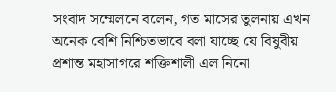সংবাদ সম্মেলনে বলেন, গত মাসের তুলনায় এখন অনেক বেশি নিশ্চিতভাবে বলা যাচ্ছে যে বিষুবীয় প্রশান্ত মহাসাগরে শক্তিশালী এল নিনো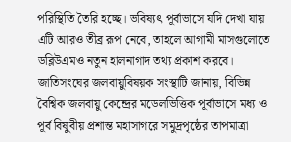পরিস্থিতি তৈরি হচ্ছে। ভবিষ্যৎ পূর্বাভাসে যদি দেখা যায় এটি আরও তীব্র রূপ নেবে, তাহলে আগামী মাসগুলোতে ডব্লিউএমও নতুন হালনাগাদ তথ্য প্রকাশ করবে।
জাতিসংঘের জলবায়ুবিষয়ক সংস্থাটি জানায়, বিভিন্ন বৈশ্বিক জলবায়ু কেন্দ্রের মডেলভিত্তিক পূর্বাভাসে মধ্য ও পূর্ব বিষুবীয় প্রশান্ত মহাসাগরে সমুদ্রপৃষ্ঠের তাপমাত্রা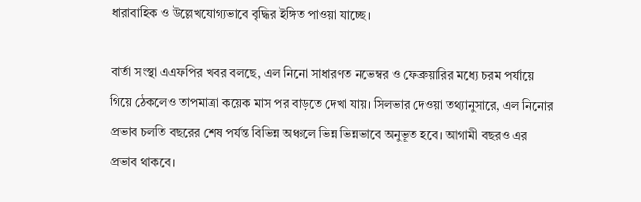ধারাবাহিক ও উল্লেখযোগ্যভাবে বৃদ্ধির ইঙ্গিত পাওয়া যাচ্ছে।

বার্তা সংস্থা এএফপির খবর বলছে, এল নিনো সাধারণত নভেম্বর ও ফেব্রুয়ারির মধ্যে চরম পর্যায়ে গিয়ে ঠেকলেও তাপমাত্রা কয়েক মাস পর বাড়তে দেখা যায়। সিলভার দেওয়া তথ্যানুসারে, এল নিনোর প্রভাব চলতি বছরের শেষ পর্যন্ত বিভিন্ন অঞ্চলে ভিন্ন ভিন্নভাবে অনুভূত হবে। আগামী বছরও এর প্রভাব থাকবে।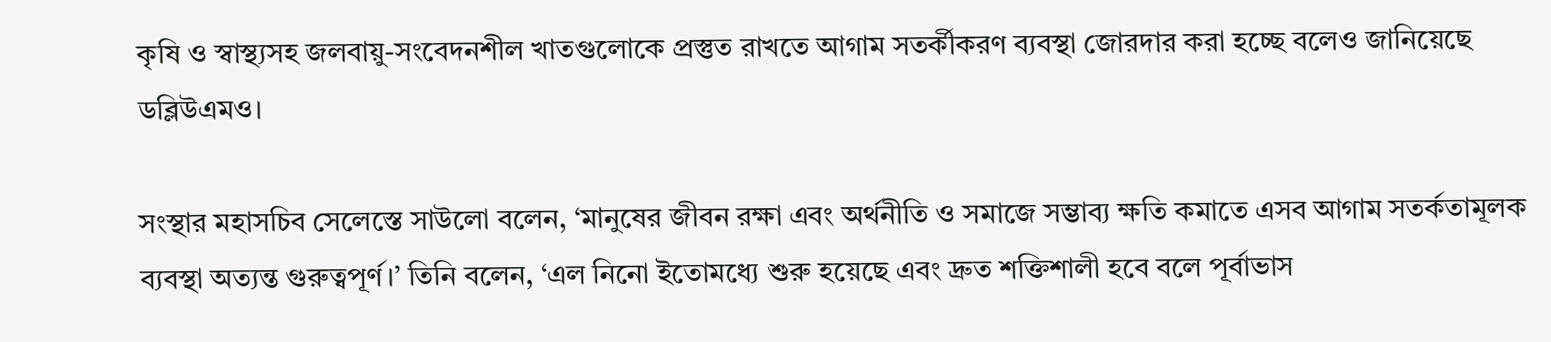কৃষি ও স্বাস্থ্যসহ জলবায়ু-সংবেদনশীল খাতগুলোকে প্রস্তুত রাখতে আগাম সতর্কীকরণ ব্যবস্থা জোরদার করা হচ্ছে বলেও জানিয়েছে ডব্লিউএমও।

সংস্থার মহাসচিব সেলেস্তে সাউলো বলেন, ‘মানুষের জীবন রক্ষা এবং অর্থনীতি ও সমাজে সম্ভাব্য ক্ষতি কমাতে এসব আগাম সতর্কতামূলক ব্যবস্থা অত্যন্ত গুরুত্বপূর্ণ।’ তিনি বলেন, ‘এল নিনো ইতোমধ্যে শুরু হয়েছে এবং দ্রুত শক্তিশালী হবে বলে পূর্বাভাস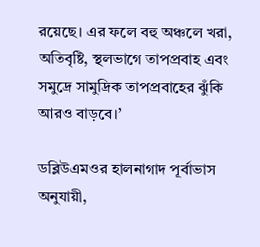রয়েছে। এর ফলে বহু অঞ্চলে খরা, অতিবৃষ্টি, স্থলভাগে তাপপ্রবাহ এবং সমুদ্রে সামুদ্রিক তাপপ্রবাহের ঝুঁকি আরও বাড়বে।’

ডব্লিউএমওর হালনাগাদ পূর্বাভাস অনুযায়ী,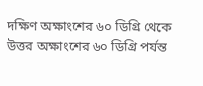দক্ষিণ অক্ষাংশের ৬০ ডিগ্রি থেকে উত্তর অক্ষাংশের ৬০ ডিগ্রি পর্যন্ত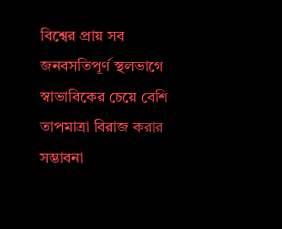বিশ্বের প্রায় সব জনবসতিপূর্ণ স্থলভাগে স্বাভাবিকের চেয়ে বেশি তাপমাত্রা বিরাজ করার সম্ভাবনা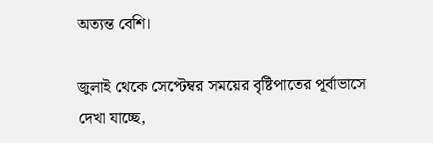অত্যন্ত বেশি।

জুলাই থেকে সেপ্টেম্বর সময়ের বৃষ্টিপাতের পূর্বাভাসে দেখা যাচ্ছে,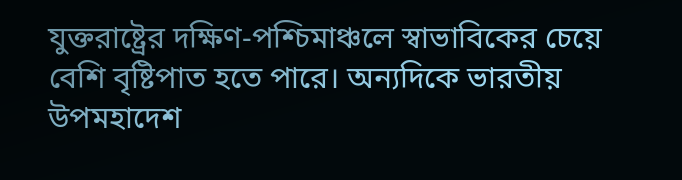যুক্তরাষ্ট্রের দক্ষিণ-পশ্চিমাঞ্চলে স্বাভাবিকের চেয়ে বেশি বৃষ্টিপাত হতে পারে। অন্যদিকে ভারতীয় উপমহাদেশ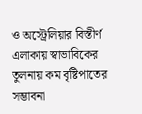ও অস্ট্রেলিয়ার বিস্তীর্ণ এলাকায় স্বাভাবিকের তুলনায় কম বৃষ্টিপাতের সম্ভাবনা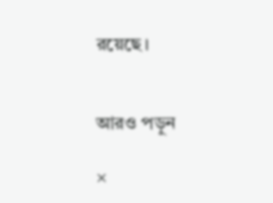রয়েছে।


আরও পড়ুন

×